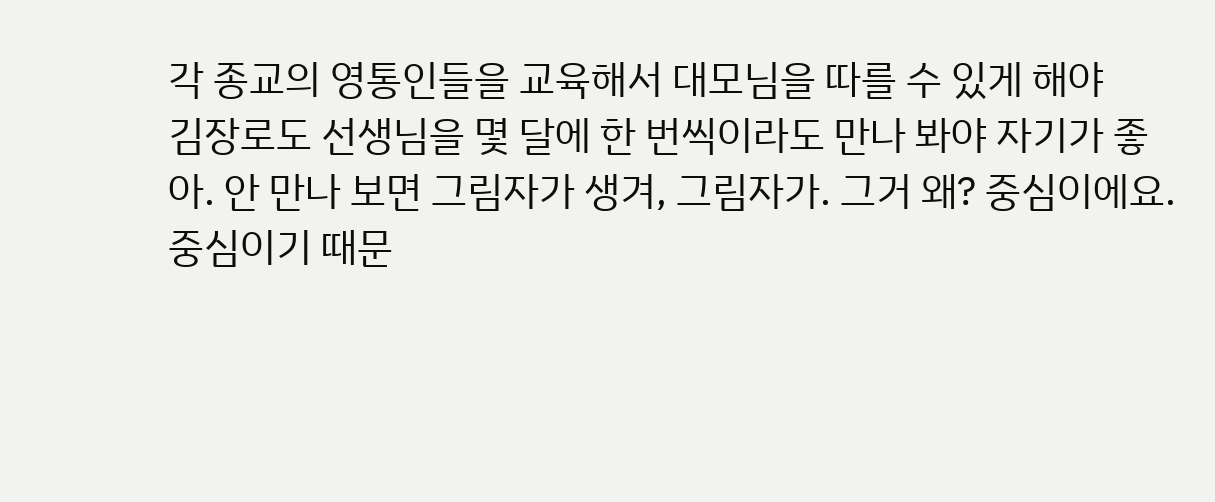각 종교의 영통인들을 교육해서 대모님을 따를 수 있게 해야
김장로도 선생님을 몇 달에 한 번씩이라도 만나 봐야 자기가 좋아. 안 만나 보면 그림자가 생겨, 그림자가. 그거 왜? 중심이에요. 중심이기 때문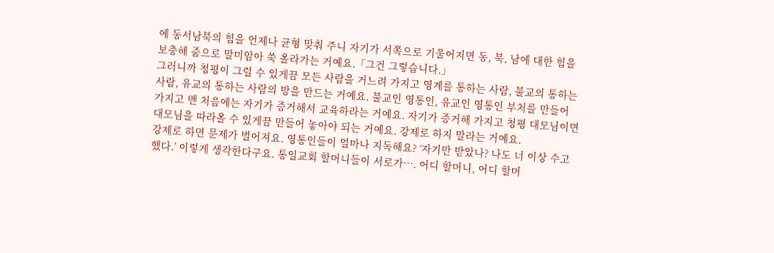에 동서남북의 힘을 언제나 균형 맞춰 주니 자기가 서쪽으로 기울어지면 동, 북, 남에 대한 힘을 보충해 줌으로 말미암아 쑥 올라가는 거예요.「그건 그렇습니다.」
그러니까 청평이 그럴 수 있게끔 모든 사람을 거느려 가지고 영계를 통하는 사람, 불교의 통하는 사람, 유교의 통하는 사람의 방을 만드는 거예요. 불교인 영통인, 유교인 영통인 부처를 만들어 가지고 맨 처음에는 자기가 증거해서 교육하라는 거예요. 자기가 증거해 가지고 청평 대모님이면 대모님을 따라올 수 있게끔 만들어 놓아야 되는 거예요. 강제로 하지 말라는 거예요.
강제로 하면 문제가 벌어져요. 영통인들이 얼마나 지독해요? ‘자기만 받았나? 나도 너 이상 수고했다.’ 이렇게 생각한다구요. 통일교회 할머니들이 서로가…. 어디 할머니, 어디 할머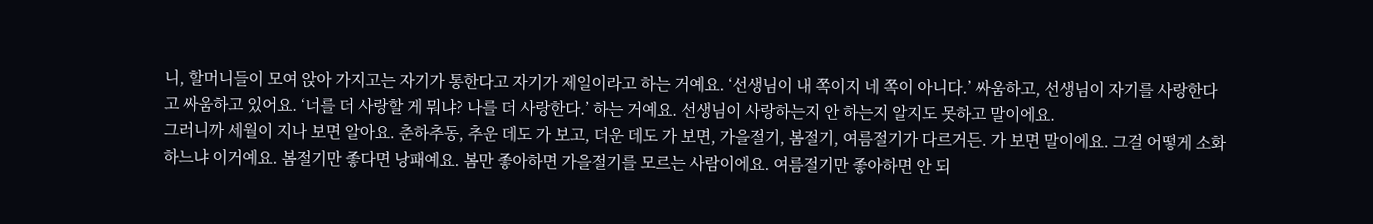니, 할머니들이 모여 앉아 가지고는 자기가 통한다고 자기가 제일이라고 하는 거예요. ‘선생님이 내 쪽이지 네 쪽이 아니다.’ 싸움하고, 선생님이 자기를 사랑한다고 싸움하고 있어요. ‘너를 더 사랑할 게 뭐냐? 나를 더 사랑한다.’ 하는 거예요. 선생님이 사랑하는지 안 하는지 알지도 못하고 말이에요.
그러니까 세월이 지나 보면 알아요. 춘하추동, 추운 데도 가 보고, 더운 데도 가 보면, 가을절기, 봄절기, 여름절기가 다르거든. 가 보면 말이에요. 그걸 어떻게 소화하느냐 이거예요. 봄절기만 좋다면 낭패예요. 봄만 좋아하면 가을절기를 모르는 사람이에요. 여름절기만 좋아하면 안 되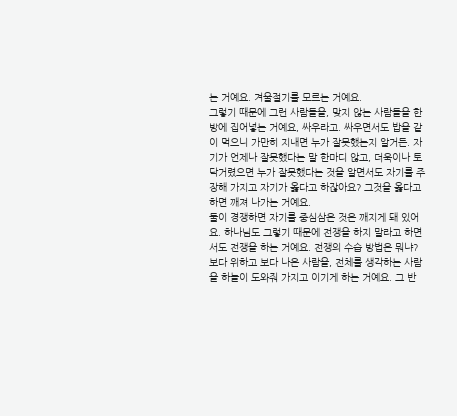는 거예요. 겨울절기를 모르는 거예요.
그렇기 때문에 그런 사람들을, 맞지 않는 사람들을 한 방에 집어넣는 거예요, 싸우라고. 싸우면서도 밥을 같이 먹으니 가만히 지내면 누가 잘못했는지 알거든. 자기가 언제나 잘못했다는 말 한마디 않고, 더욱이나 토닥거렸으면 누가 잘못했다는 것을 알면서도 자기를 주장해 가지고 자기가 옳다고 하잖아요? 그것을 옳다고 하면 깨져 나가는 거예요.
둘이 경쟁하면 자기를 중심삼은 것은 깨지게 돼 있어요. 하나님도 그렇기 때문에 전쟁을 하지 말라고 하면서도 전쟁을 하는 거예요. 전쟁의 수습 방법은 뭐냐? 보다 위하고 보다 나은 사람을, 전체를 생각하는 사람을 하늘이 도와줘 가지고 이기게 하는 거예요. 그 반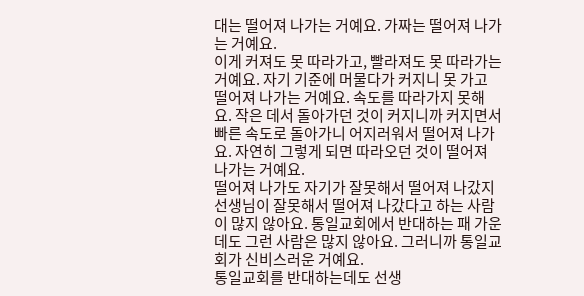대는 떨어져 나가는 거예요. 가짜는 떨어져 나가는 거예요.
이게 커져도 못 따라가고, 빨라져도 못 따라가는 거예요. 자기 기준에 머물다가 커지니 못 가고 떨어져 나가는 거예요. 속도를 따라가지 못해요. 작은 데서 돌아가던 것이 커지니까 커지면서 빠른 속도로 돌아가니 어지러워서 떨어져 나가요. 자연히 그렇게 되면 따라오던 것이 떨어져 나가는 거예요.
떨어져 나가도 자기가 잘못해서 떨어져 나갔지 선생님이 잘못해서 떨어져 나갔다고 하는 사람이 많지 않아요. 통일교회에서 반대하는 패 가운데도 그런 사람은 많지 않아요. 그러니까 통일교회가 신비스러운 거예요.
통일교회를 반대하는데도 선생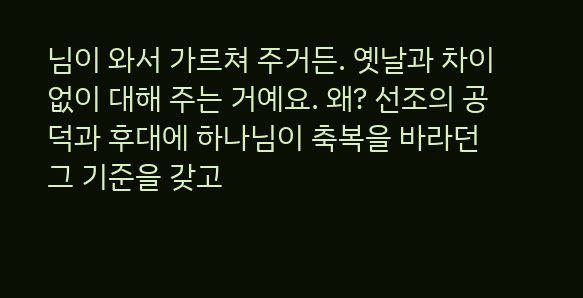님이 와서 가르쳐 주거든. 옛날과 차이 없이 대해 주는 거예요. 왜? 선조의 공덕과 후대에 하나님이 축복을 바라던 그 기준을 갖고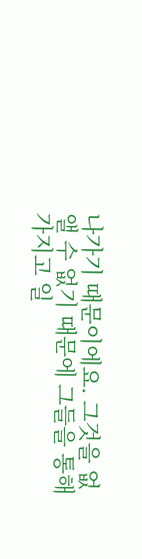나가기 때문이에요. 그것을 없앨 수 없기 때문에 그들을 통해 가지고 일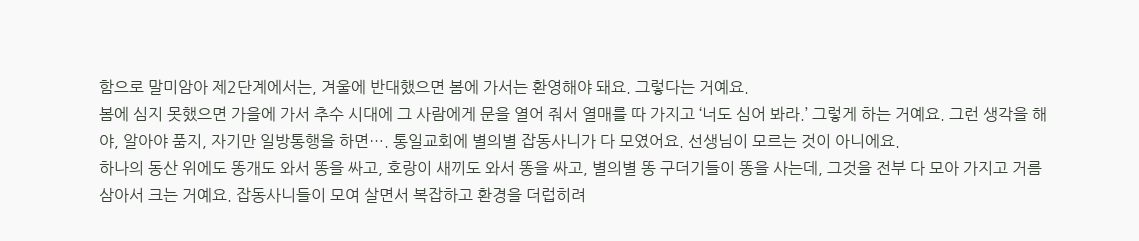함으로 말미암아 제2단계에서는, 겨울에 반대했으면 봄에 가서는 환영해야 돼요. 그렇다는 거예요.
봄에 심지 못했으면 가을에 가서 추수 시대에 그 사람에게 문을 열어 줘서 열매를 따 가지고 ‘너도 심어 봐라.’ 그렇게 하는 거예요. 그런 생각을 해야, 알아야 품지, 자기만 일방통행을 하면…. 통일교회에 별의별 잡동사니가 다 모였어요. 선생님이 모르는 것이 아니에요.
하나의 동산 위에도 똥개도 와서 똥을 싸고, 호랑이 새끼도 와서 똥을 싸고, 별의별 똥 구더기들이 똥을 사는데, 그것을 전부 다 모아 가지고 거름 삼아서 크는 거예요. 잡동사니들이 모여 살면서 복잡하고 환경을 더럽히려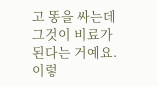고 똥을 싸는데 그것이 비료가 된다는 거예요. 이렇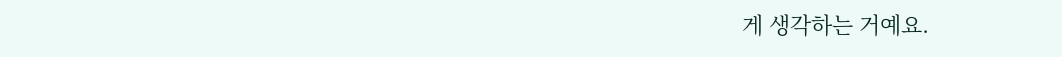게 생각하는 거예요.